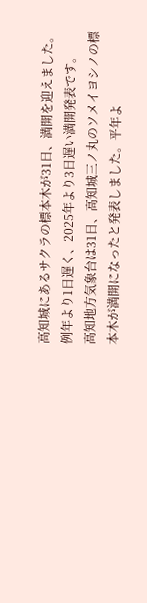高知城にあるサクラの標本木が31日、満開を迎えました。例年より1日遅く、2025年より3日遅い満開発表です。
高知地方気象台は31日、高知城三ノ丸のソメイヨシノの標本木が満開になったと発表しました。平年よ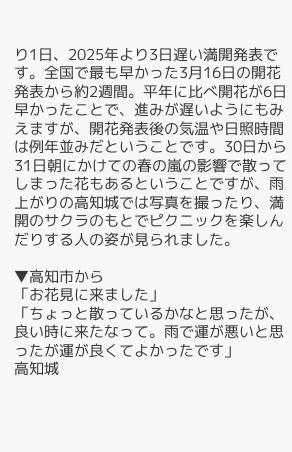り1日、2025年より3日遅い満開発表です。全国で最も早かった3月16日の開花発表から約2週間。平年に比べ開花が6日早かったことで、進みが遅いようにもみえますが、開花発表後の気温や日照時間は例年並みだということです。30日から31日朝にかけての春の嵐の影響で散ってしまった花もあるということですが、雨上がりの高知城では写真を撮ったり、満開のサクラのもとでピクニックを楽しんだりする人の姿が見られました。

▼高知市から
「お花見に来ました」
「ちょっと散っているかなと思ったが、良い時に来たなって。雨で運が悪いと思ったが運が良くてよかったです」
高知城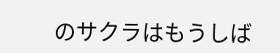のサクラはもうしば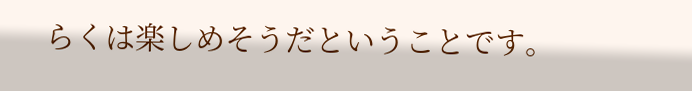らくは楽しめそうだということです。